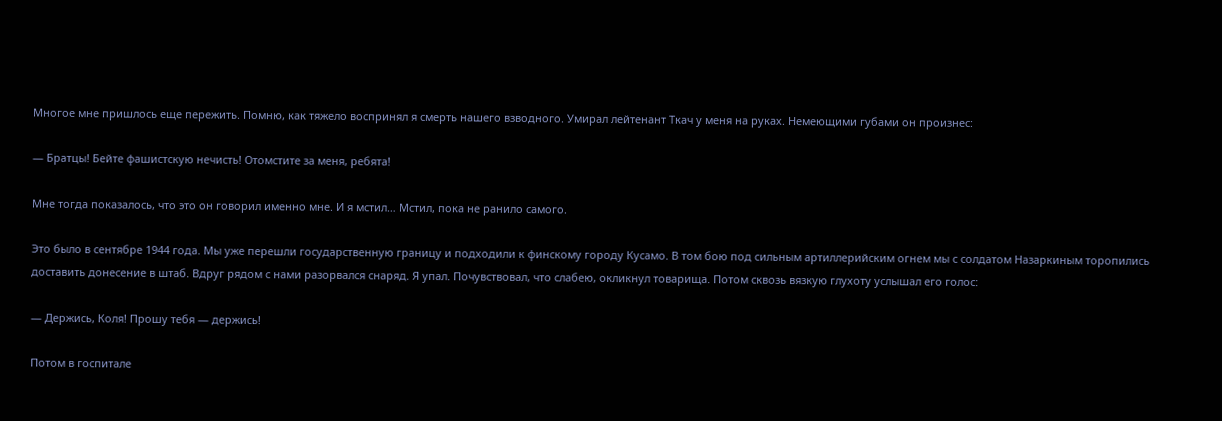Многое мне пришлось еще пережить. Помню, как тяжело воспринял я смерть нашего взводного. Умирал лейтенант Ткач у меня на руках. Немеющими губами он произнес:

— Братцы! Бейте фашистскую нечисть! Отомстите за меня, ребята!

Мне тогда показалось, что это он говорил именно мне. И я мстил… Мстил, пока не ранило самого.

Это было в сентябре 1944 года. Мы уже перешли государственную границу и подходили к финскому городу Кусамо. В том бою под сильным артиллерийским огнем мы с солдатом Назаркиным торопились доставить донесение в штаб. Вдруг рядом с нами разорвался снаряд. Я упал. Почувствовал, что слабею, окликнул товарища. Потом сквозь вязкую глухоту услышал его голос:

— Держись, Коля! Прошу тебя — держись!

Потом в госпитале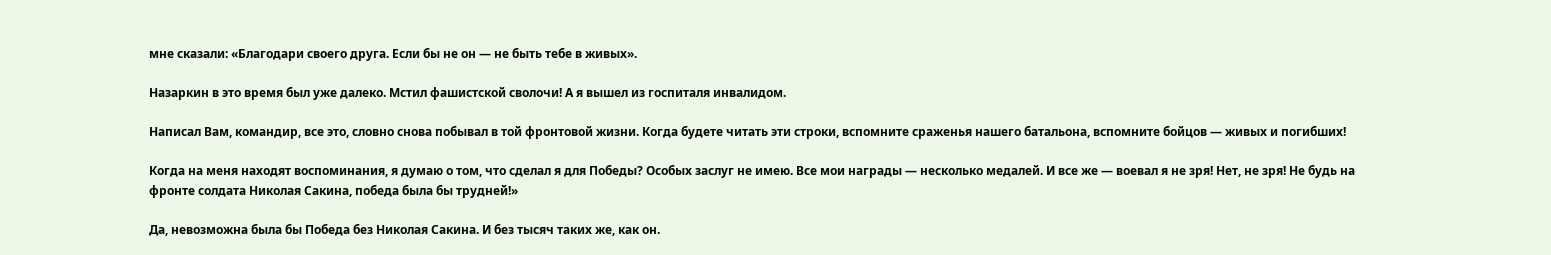мне сказали: «Благодари своего друга. Если бы не он — не быть тебе в живых».

Назаркин в это время был уже далеко. Мстил фашистской сволочи! А я вышел из госпиталя инвалидом.

Написал Вам, командир, все это, словно снова побывал в той фронтовой жизни. Когда будете читать эти строки, вспомните сраженья нашего батальона, вспомните бойцов — живых и погибших!

Когда на меня находят воспоминания, я думаю о том, что сделал я для Победы? Особых заслуг не имею. Все мои награды — несколько медалей. И все же — воевал я не зря! Нет, не зря! Не будь на фронте солдата Николая Сакина, победа была бы трудней!»

Да, невозможна была бы Победа без Николая Сакина. И без тысяч таких же, как он.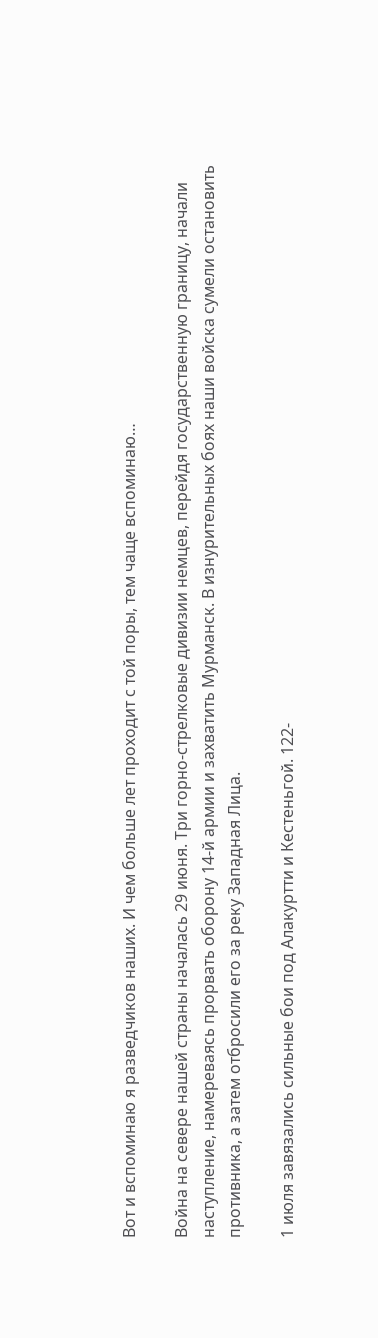Вот и вспоминаю я разведчиков наших. И чем больше лет проходит с той поры, тем чаще вспоминаю…

Война на севере нашей страны началась 29 июня. Три горно-стрелковые дивизии немцев, перейдя государственную границу, начали наступление, намереваясь прорвать оборону 14-й армии и захватить Мурманск. В изнурительных боях наши войска сумели остановить противника, а затем отбросили его за реку Западная Лица.

1 июля завязались сильные бои под Алакуртти и Кестеньгой. 122-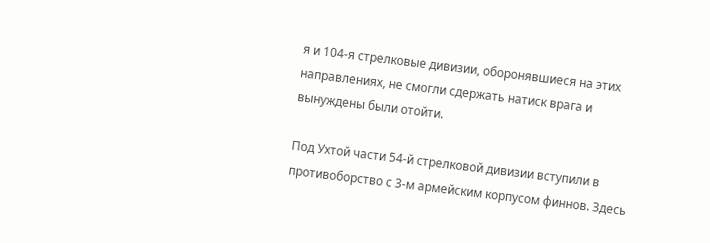я и 104-я стрелковые дивизии, оборонявшиеся на этих направлениях, не смогли сдержать натиск врага и вынуждены были отойти.

Под Ухтой части 54-й стрелковой дивизии вступили в противоборство с 3-м армейским корпусом финнов. Здесь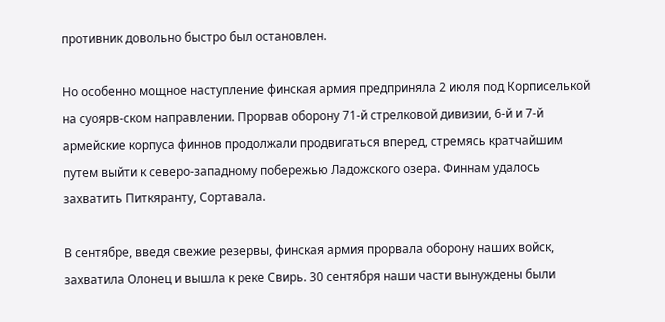противник довольно быстро был остановлен.

Но особенно мощное наступление финская армия предприняла 2 июля под Корписелькой на суоярв-ском направлении. Прорвав оборону 71-й стрелковой дивизии, 6-й и 7-й армейские корпуса финнов продолжали продвигаться вперед, стремясь кратчайшим путем выйти к северо-западному побережью Ладожского озера. Финнам удалось захватить Питкяранту, Сортавала.

В сентябре, введя свежие резервы, финская армия прорвала оборону наших войск, захватила Олонец и вышла к реке Свирь. 30 сентября наши части вынуждены были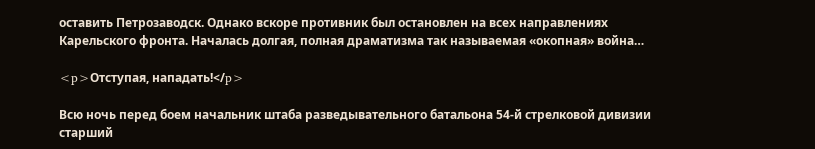оставить Петрозаводск. Однако вскоре противник был остановлен на всех направлениях Карельского фронта. Началась долгая, полная драматизма так называемая «окопная» война…

<p>Отступая, нападать!</p>

Всю ночь перед боем начальник штаба разведывательного батальона 54-й стрелковой дивизии старший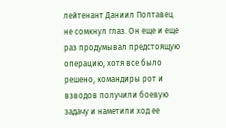лейтенант Даниил Полтавец не сомкнул глаз. Он еще и еще раз продумывал предстоящую операцию, хотя все было решено, командиры рот и взводов получили боевую задачу и наметили ход ее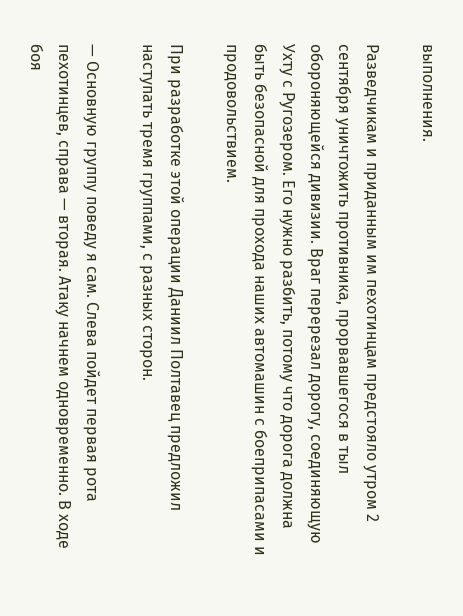выполнения.

Разведчикам и приданным им пехотинцам предстояло утром 2 сентября уничтожить противника, прорвавшегося в тыл обороняющейся дивизии. Враг перерезал дорогу, соединяющую Ухту с Ругозером. Его нужно разбить, потому что дорога должна быть безопасной для прохода наших автомашин с боеприпасами и продовольствием.

При разработке этой операции Даниил Полтавец предложил наступать тремя группами, с разных сторон.

— Основную группу поведу я сам. Слева пойдет первая рота пехотинцев, справа — вторая. Атаку начнем одновременно. В ходе боя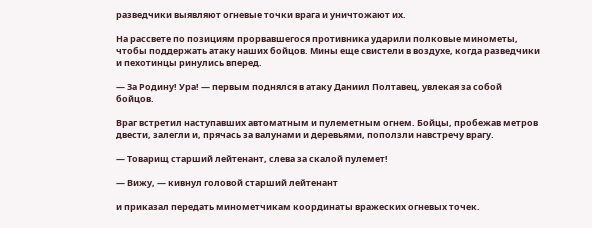разведчики выявляют огневые точки врага и уничтожают их.

На рассвете по позициям прорвавшегося противника ударили полковые минометы, чтобы поддержать атаку наших бойцов. Мины еще свистели в воздухе, когда разведчики и пехотинцы ринулись вперед.

— За Родину! Ура! — первым поднялся в атаку Даниил Полтавец, увлекая за собой бойцов.

Враг встретил наступавших автоматным и пулеметным огнем. Бойцы, пробежав метров двести, залегли и, прячась за валунами и деревьями, поползли навстречу врагу.

— Товарищ старший лейтенант, слева за скалой пулемет!

— Вижу, — кивнул головой старший лейтенант

и приказал передать минометчикам координаты вражеских огневых точек.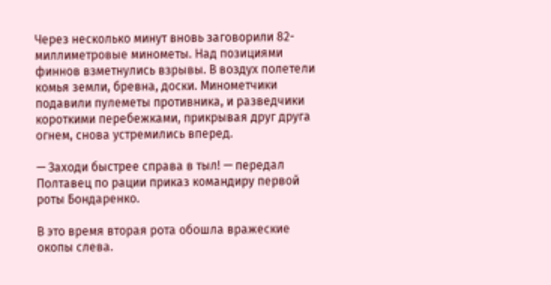Через несколько минут вновь заговорили 82-миллиметровые минометы. Над позициями финнов взметнулись взрывы. В воздух полетели комья земли, бревна, доски. Минометчики подавили пулеметы противника, и разведчики короткими перебежками, прикрывая друг друга огнем, снова устремились вперед.

— Заходи быстрее справа в тыл! — передал Полтавец по рации приказ командиру первой роты Бондаренко.

В это время вторая рота обошла вражеские окопы слева.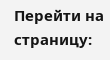Перейти на страницу: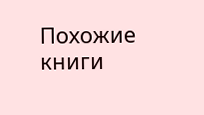Похожие книги